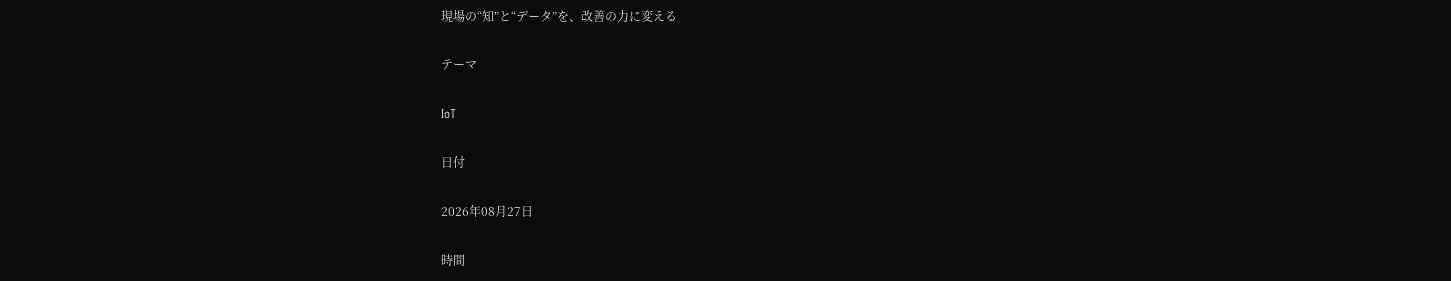現場の“知”と“データ”を、改善の力に変える

テーマ

IoT

日付

2026年08月27日

時間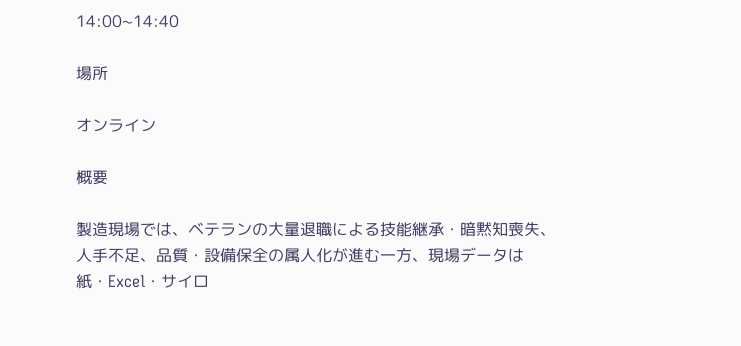14:00~14:40

場所

オンライン

概要

製造現場では、ベテランの大量退職による技能継承・暗黙知喪失、人手不足、品質・設備保全の属人化が進む一方、現場データは紙・Excel・サイロ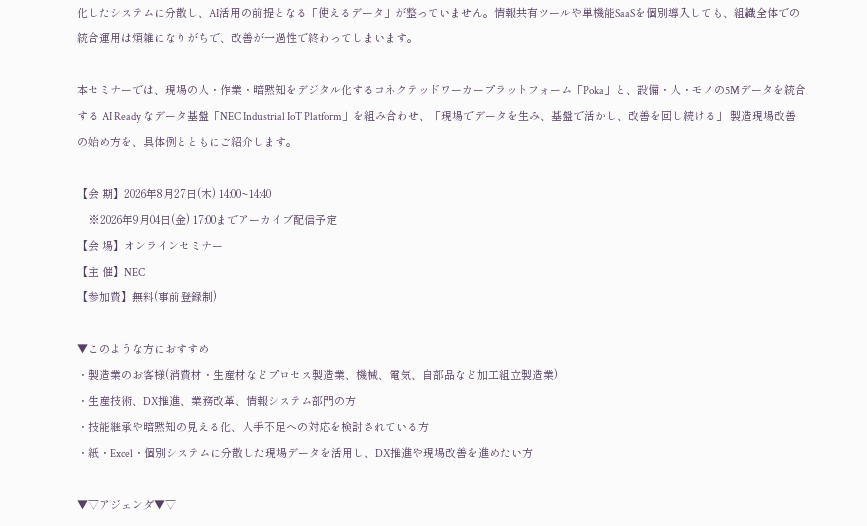化したシステムに分散し、AI活用の前提となる「使えるデータ」が整っていません。情報共有ツールや単機能SaaSを個別導入しても、組織全体での統合運用は煩雑になりがちで、改善が一過性で終わってしまいます。

本セミナーでは、現場の人・作業・暗黙知をデジタル化するコネクテッドワーカープラットフォーム「Poka」と、設備・人・モノの5Mデータを統合する AI Ready なデータ基盤「NEC Industrial IoT Platform」を組み合わせ、「現場でデータを生み、基盤で活かし、改善を回し続ける」 製造現場改善の始め方を、具体例とともにご紹介します。

【会 期】2026年8月27日(木) 14:00~14:40
    ※2026年9月04日(金) 17:00までアーカイブ配信予定
【会 場】オンラインセミナー
【主 催】NEC
【参加費】無料(事前登録制)

▼このような方におすすめ
・製造業のお客様(消費材・生産材などプロセス製造業、機械、電気、自部品など加工組立製造業)
・生産技術、DX推進、業務改革、情報システム部門の方
・技能継承や暗黙知の見える化、人手不足への対応を検討されている方
・紙・Excel・個別システムに分散した現場データを活用し、DX推進や現場改善を進めたい方

▼▽アジェンダ▼▽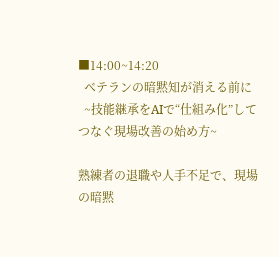■14:00~14:20
  ベテランの暗黙知が消える前に
  ~技能継承をAIで“仕組み化”してつなぐ現場改善の始め方~

熟練者の退職や人手不足で、現場の暗黙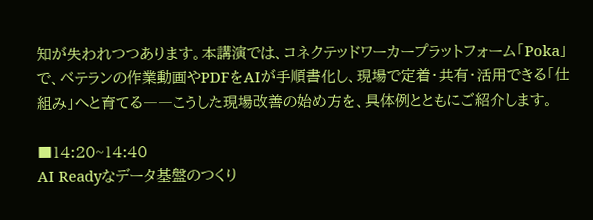知が失われつつあります。本講演では、コネクテッドワーカープラットフォーム「Poka」で、ベテランの作業動画やPDFをAIが手順書化し、現場で定着・共有・活用できる「仕組み」へと育てる――こうした現場改善の始め方を、具体例とともにご紹介します。

■14:20~14:40
AI Readyなデータ基盤のつくり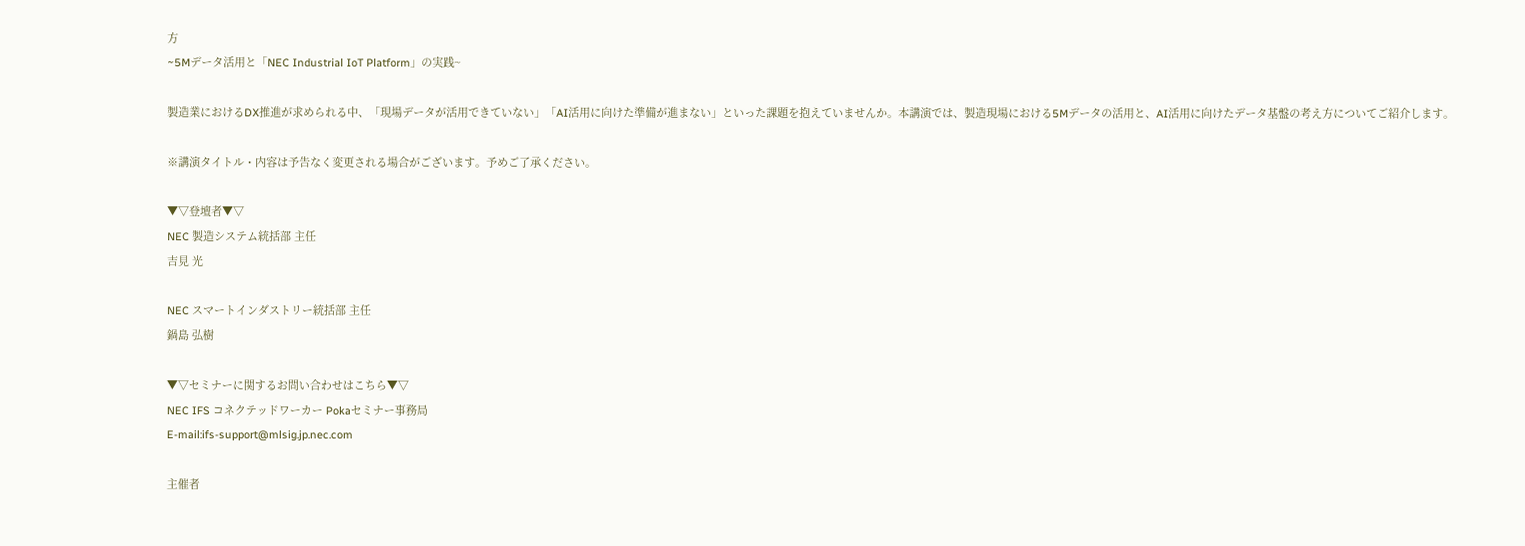方
~5Mデータ活用と「NEC Industrial IoT Platform」の実践~

製造業におけるDX推進が求められる中、「現場データが活用できていない」「AI活用に向けた準備が進まない」といった課題を抱えていませんか。本講演では、製造現場における5Mデータの活用と、AI活用に向けたデータ基盤の考え方についてご紹介します。

※講演タイトル・内容は予告なく変更される場合がございます。予めご了承ください。

▼▽登壇者▼▽
NEC 製造システム統括部 主任
吉見 光

NEC スマートインダストリー統括部 主任
鍋島 弘樹

▼▽セミナーに関するお問い合わせはこちら▼▽
NEC IFS コネクテッドワーカー Pokaセミナー事務局
E-mail:ifs-support@mlsig.jp.nec.com

主催者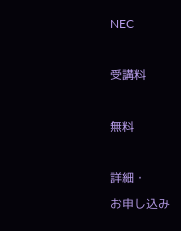NEC

受講料

無料

詳細・
お申し込み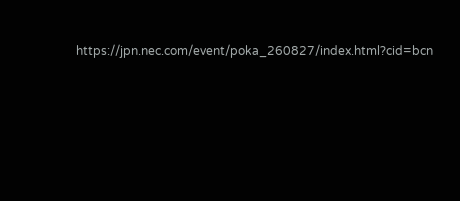https://jpn.nec.com/event/poka_260827/index.html?cid=bcn